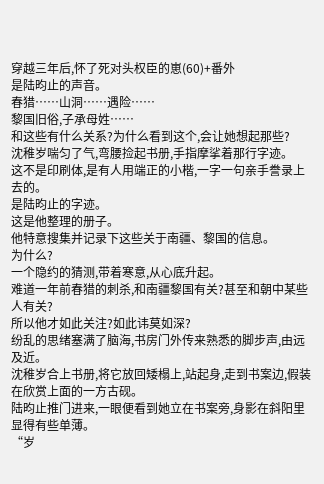穿越三年后,怀了死对头权臣的崽(60)+番外
是陆昀止的声音。
春猎……山洞……遇险……
黎国旧俗,子承母姓……
和这些有什么关系?为什么看到这个,会让她想起那些?
沈稚岁喘匀了气,弯腰捡起书册,手指摩挲着那行字迹。
这不是印刷体,是有人用端正的小楷,一字一句亲手誊录上去的。
是陆昀止的字迹。
这是他整理的册子。
他特意搜集并记录下这些关于南疆、黎国的信息。
为什么?
一个隐约的猜测,带着寒意,从心底升起。
难道一年前春猎的刺杀,和南疆黎国有关?甚至和朝中某些人有关?
所以他才如此关注?如此讳莫如深?
纷乱的思绪塞满了脑海,书房门外传来熟悉的脚步声,由远及近。
沈稚岁合上书册,将它放回矮榻上,站起身,走到书案边,假装在欣赏上面的一方古砚。
陆昀止推门进来,一眼便看到她立在书案旁,身影在斜阳里显得有些单薄。
“岁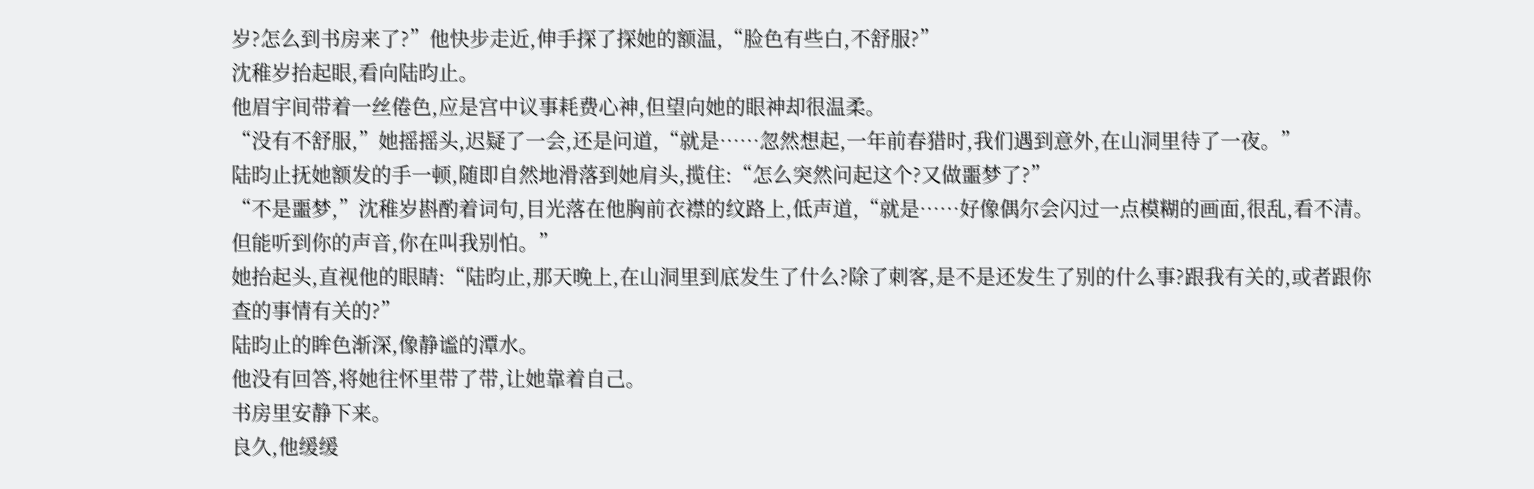岁?怎么到书房来了?”他快步走近,伸手探了探她的额温,“脸色有些白,不舒服?”
沈稚岁抬起眼,看向陆昀止。
他眉宇间带着一丝倦色,应是宫中议事耗费心神,但望向她的眼神却很温柔。
“没有不舒服,”她摇摇头,迟疑了一会,还是问道,“就是……忽然想起,一年前春猎时,我们遇到意外,在山洞里待了一夜。”
陆昀止抚她额发的手一顿,随即自然地滑落到她肩头,揽住:“怎么突然问起这个?又做噩梦了?”
“不是噩梦,”沈稚岁斟酌着词句,目光落在他胸前衣襟的纹路上,低声道,“就是……好像偶尔会闪过一点模糊的画面,很乱,看不清。但能听到你的声音,你在叫我别怕。”
她抬起头,直视他的眼睛:“陆昀止,那天晚上,在山洞里到底发生了什么?除了刺客,是不是还发生了别的什么事?跟我有关的,或者跟你查的事情有关的?”
陆昀止的眸色渐深,像静谧的潭水。
他没有回答,将她往怀里带了带,让她靠着自己。
书房里安静下来。
良久,他缓缓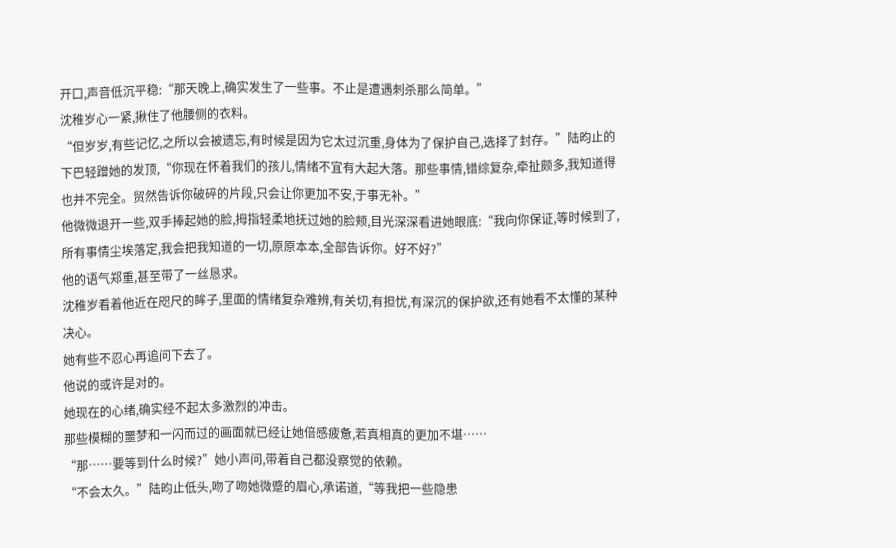开口,声音低沉平稳:“那天晚上,确实发生了一些事。不止是遭遇刺杀那么简单。”
沈稚岁心一紧,揪住了他腰侧的衣料。
“但岁岁,有些记忆,之所以会被遗忘,有时候是因为它太过沉重,身体为了保护自己,选择了封存。”陆昀止的下巴轻蹭她的发顶,“你现在怀着我们的孩儿,情绪不宜有大起大落。那些事情,错综复杂,牵扯颇多,我知道得也并不完全。贸然告诉你破碎的片段,只会让你更加不安,于事无补。”
他微微退开一些,双手捧起她的脸,拇指轻柔地抚过她的脸颊,目光深深看进她眼底:“我向你保证,等时候到了,所有事情尘埃落定,我会把我知道的一切,原原本本,全部告诉你。好不好?”
他的语气郑重,甚至带了一丝恳求。
沈稚岁看着他近在咫尺的眸子,里面的情绪复杂难辨,有关切,有担忧,有深沉的保护欲,还有她看不太懂的某种决心。
她有些不忍心再追问下去了。
他说的或许是对的。
她现在的心绪,确实经不起太多激烈的冲击。
那些模糊的噩梦和一闪而过的画面就已经让她倍感疲惫,若真相真的更加不堪……
“那……要等到什么时候?”她小声问,带着自己都没察觉的依赖。
“不会太久。”陆昀止低头,吻了吻她微蹙的眉心,承诺道,“等我把一些隐患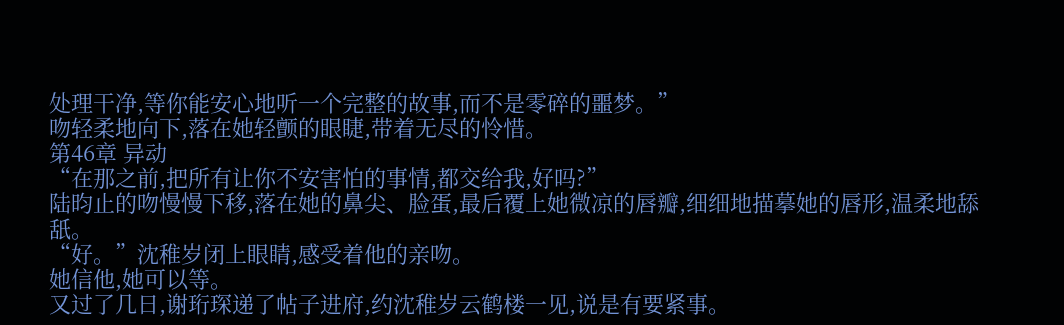处理干净,等你能安心地听一个完整的故事,而不是零碎的噩梦。”
吻轻柔地向下,落在她轻颤的眼睫,带着无尽的怜惜。
第46章 异动
“在那之前,把所有让你不安害怕的事情,都交给我,好吗?”
陆昀止的吻慢慢下移,落在她的鼻尖、脸蛋,最后覆上她微凉的唇瓣,细细地描摹她的唇形,温柔地舔舐。
“好。”沈稚岁闭上眼睛,感受着他的亲吻。
她信他,她可以等。
又过了几日,谢珩琛递了帖子进府,约沈稚岁云鹤楼一见,说是有要紧事。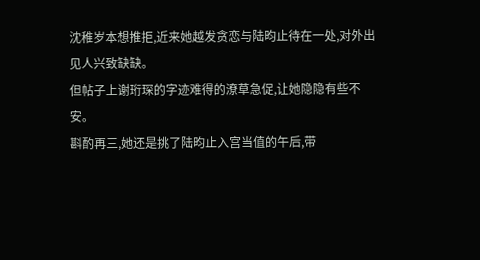沈稚岁本想推拒,近来她越发贪恋与陆昀止待在一处,对外出见人兴致缺缺。
但帖子上谢珩琛的字迹难得的潦草急促,让她隐隐有些不安。
斟酌再三,她还是挑了陆昀止入宫当值的午后,带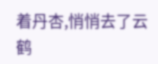着丹杏,悄悄去了云鹤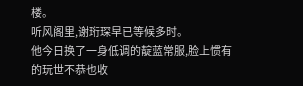楼。
听风阁里,谢珩琛早已等候多时。
他今日换了一身低调的靛蓝常服,脸上惯有的玩世不恭也收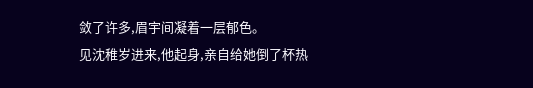敛了许多,眉宇间凝着一层郁色。
见沈稚岁进来,他起身,亲自给她倒了杯热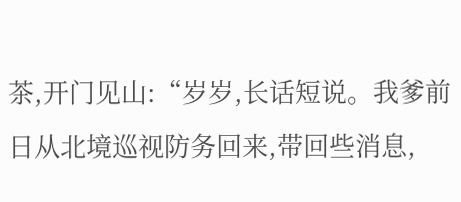茶,开门见山:“岁岁,长话短说。我爹前日从北境巡视防务回来,带回些消息,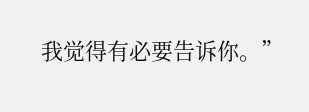我觉得有必要告诉你。”